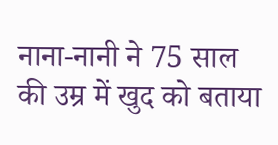नाना-नानी ने 75 साल की उम्र में खुद को बताया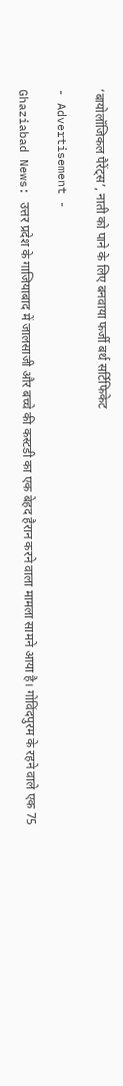‘बायोलॉजिकल पैरेंट्स’, नाती को पाने के लिए बनवाया फर्जी बर्थ सर्टिफिकेट

- Advertisement -

Ghaziabad News: उत्तर प्रदेश के गाजियाबाद में जालसाजी और बच्चे की कस्टडी का एक बेहद हैरान करने वाला मामला सामने आया है। गोविंदपुरम के रहने वाले एक 75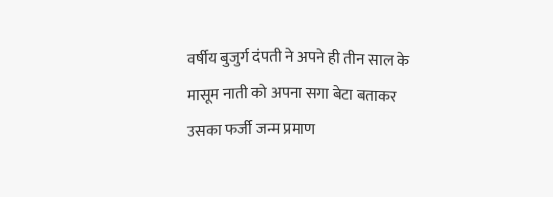वर्षीय बुजुर्ग दंपती ने अपने ही तीन साल के मासूम नाती को अपना सगा बेटा बताकर उसका फर्जी जन्म प्रमाण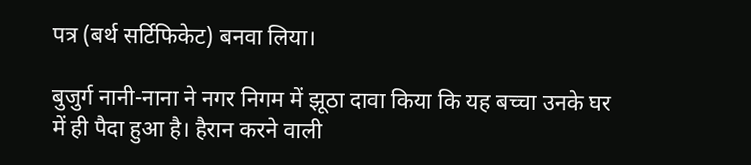पत्र (बर्थ सर्टिफिकेट) बनवा लिया।

बुजुर्ग नानी-नाना ने नगर निगम में झूठा दावा किया कि यह बच्चा उनके घर में ही पैदा हुआ है। हैरान करने वाली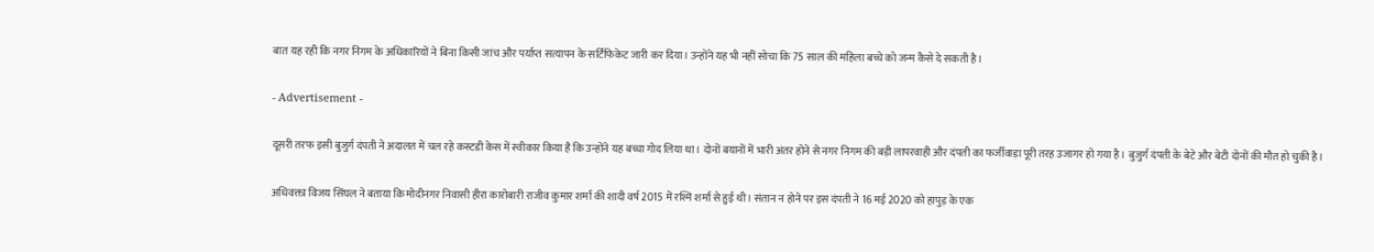बात यह रही कि नगर निगम के अधिकारियों ने बिना किसी जांच और पर्याप्त सत्यापन के सर्टिफिकेट जारी कर दिया। उन्होंने यह भी नहीं सोचा कि 75 साल की महिला बच्चे को जन्म कैसे दे सकती है।

- Advertisement -

दूसरी तरफ इसी बुजुर्ग दंपती ने अदालत में चल रहे कस्टडी केस में स्वीकार किया है कि उन्होंने यह बच्चा गोद लिया था। दोनों बयानों में भारी अंतर होने से नगर निगम की बड़ी लापरवाही और दंपती का फर्जीवाड़ा पूरी तरह उजागर हो गया है। बुजुर्ग दंपती के बेटे और बेटी दोनों की मौत हो चुकी है।

अधिवक्ता विजय सिंघल ने बताया कि मोदीनगर निवासी हीरा कारोबारी राजीव कुमार शर्मा की शादी वर्ष 2015 में रश्मि शर्मा से हुई थी। संतान न होने पर इस दंपती ने 16 मई 2020 को हापुड़ के एक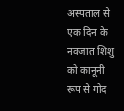अस्पताल से एक दिन के नवजात शिशु को कानूनी रूप से गोद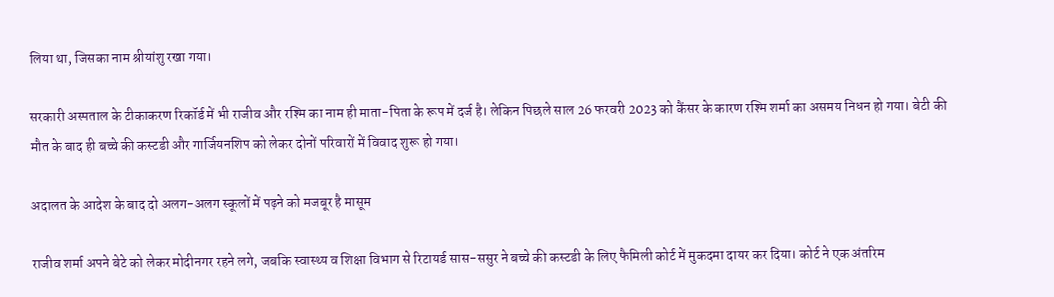लिया था, जिसका नाम श्रीयांशु रखा गया।

सरकारी अस्पताल के टीकाकरण रिकॉर्ड में भी राजीव और रश्मि का नाम ही माता-पिता के रूप में दर्ज है। लेकिन पिछले साल 26 फरवरी 2023 को कैंसर के कारण रश्मि शर्मा का असमय निधन हो गया। बेटी की मौत के बाद ही बच्चे की कस्टडी और गार्जियनशिप को लेकर दोनों परिवारों में विवाद शुरू हो गया।

अदालत के आदेश के बाद दो अलग-अलग स्कूलों में पढ़ने को मजबूर है मासूम

राजीव शर्मा अपने बेटे को लेकर मोदीनगर रहने लगे, जबकि स्वास्थ्य व शिक्षा विभाग से रिटायर्ड सास-ससुर ने बच्चे की कस्टडी के लिए फैमिली कोर्ट में मुकदमा दायर कर दिया। कोर्ट ने एक अंतरिम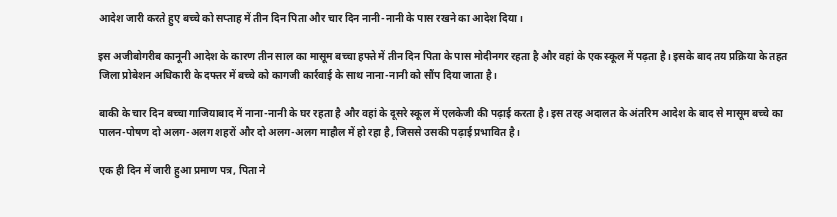आदेश जारी करते हुए बच्चे को सप्ताह में तीन दिन पिता और चार दिन नानी-नानी के पास रखने का आदेश दिया।

इस अजीबोगरीब कानूनी आदेश के कारण तीन साल का मासूम बच्चा हफ्ते में तीन दिन पिता के पास मोदीनगर रहता है और वहां के एक स्कूल में पढ़ता है। इसके बाद तय प्रक्रिया के तहत जिला प्रोबेशन अधिकारी के दफ्तर में बच्चे को कागजी कार्रवाई के साथ नाना-नानी को सौंप दिया जाता है।

बाकी के चार दिन बच्चा गाजियाबाद में नाना-नानी के घर रहता है और वहां के दूसरे स्कूल में एलकेजी की पढ़ाई करता है। इस तरह अदालत के अंतरिम आदेश के बाद से मासूम बच्चे का पालन-पोषण दो अलग-अलग शहरों और दो अलग-अलग माहौल में हो रहा है, जिससे उसकी पढ़ाई प्रभावित है।

एक ही दिन में जारी हुआ प्रमाण पत्र, पिता ने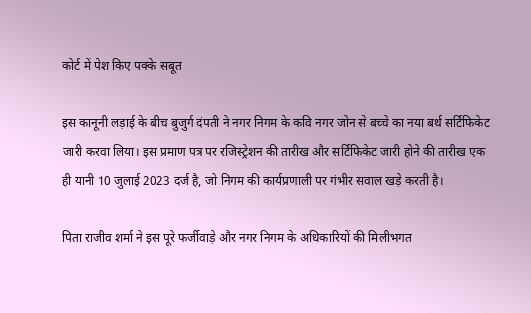कोर्ट में पेश किए पक्के सबूत

इस कानूनी लड़ाई के बीच बुजुर्ग दंपती ने नगर निगम के कवि नगर जोन से बच्चे का नया बर्थ सर्टिफिकेट जारी करवा लिया। इस प्रमाण पत्र पर रजिस्ट्रेशन की तारीख और सर्टिफिकेट जारी होने की तारीख एक ही यानी 10 जुलाई 2023 दर्ज है, जो निगम की कार्यप्रणाली पर गंभीर सवाल खड़े करती है।

पिता राजीव शर्मा ने इस पूरे फर्जीवाड़े और नगर निगम के अधिकारियों की मिलीभगत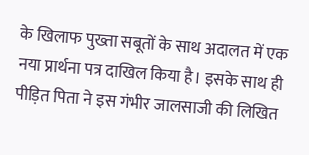के खिलाफ पुख्ता सबूतों के साथ अदालत में एक नया प्रार्थना पत्र दाखिल किया है। इसके साथ ही पीड़ित पिता ने इस गंभीर जालसाजी की लिखित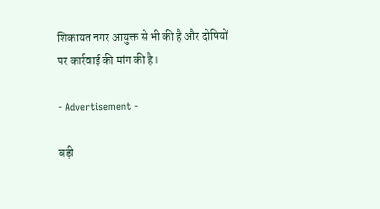शिकायत नगर आयुक्त से भी की है और दोषियों पर कार्रवाई की मांग की है।

- Advertisement -

बड़ी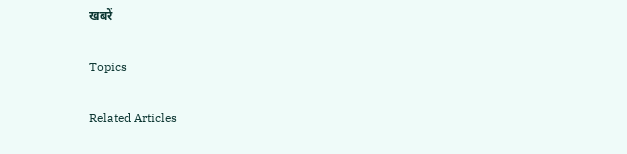खबरें

Topics

Related Articles